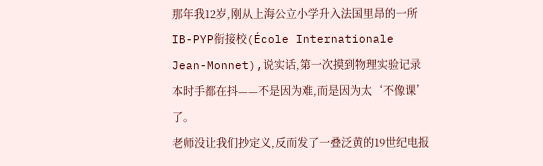那年我12岁,刚从上海公立小学升入法国里昂的一所IB-PYP衔接校(École Internationale Jean-Monnet),说实话,第一次摸到物理实验记录本时手都在抖——不是因为难,而是因为太‘不像课’了。
老师没让我们抄定义,反而发了一叠泛黄的19世纪电报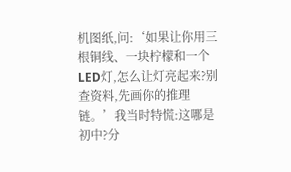机图纸,问:‘如果让你用三根铜线、一块柠檬和一个LED灯,怎么让灯亮起来?别查资料,先画你的推理链。’我当时特慌:这哪是初中?分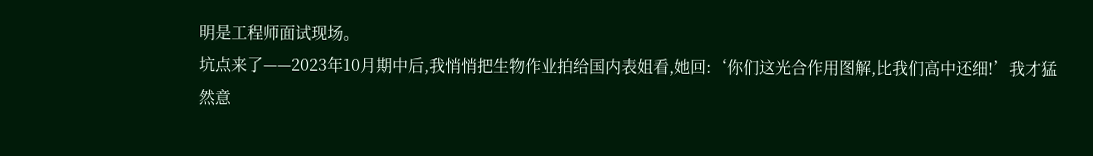明是工程师面试现场。
坑点来了——2023年10月期中后,我悄悄把生物作业拍给国内表姐看,她回:‘你们这光合作用图解,比我们高中还细!’我才猛然意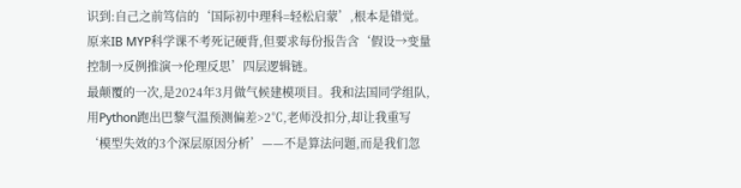识到:自己之前笃信的‘国际初中理科=轻松启蒙’,根本是错觉。原来IB MYP科学课不考死记硬背,但要求每份报告含‘假设→变量控制→反例推演→伦理反思’四层逻辑链。
最颠覆的一次,是2024年3月做气候建模项目。我和法国同学组队,用Python跑出巴黎气温预测偏差>2℃,老师没扣分,却让我重写‘模型失效的3个深层原因分析’——不是算法问题,而是我们忽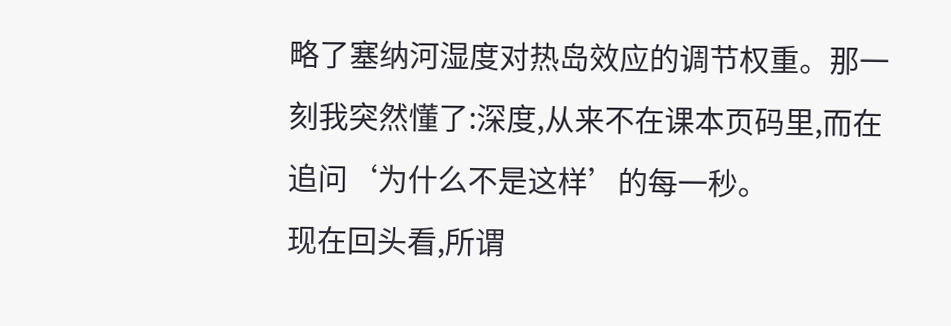略了塞纳河湿度对热岛效应的调节权重。那一刻我突然懂了:深度,从来不在课本页码里,而在追问‘为什么不是这样’的每一秒。
现在回头看,所谓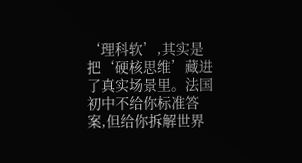‘理科软’,其实是把‘硬核思维’藏进了真实场景里。法国初中不给你标准答案,但给你拆解世界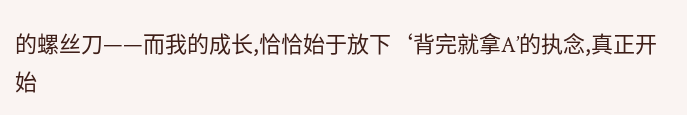的螺丝刀——而我的成长,恰恰始于放下‘背完就拿A’的执念,真正开始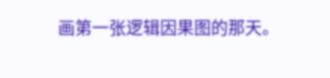画第一张逻辑因果图的那天。